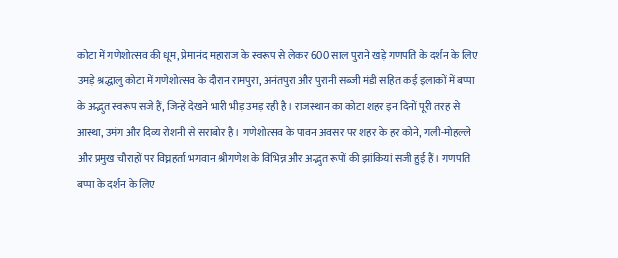कोटा में गणेशोत्सव की धूम, प्रेमानंद महाराज के स्वरूप से लेकर 600 साल पुराने खड़े गणपति के दर्शन के लिए उमड़े श्रद्धालु कोटा में गणेशोत्सव के दौरान रामपुरा, अनंतपुरा और पुरानी सब्जी मंडी सहित कई इलाकों में बप्पा के अद्भुत स्वरूप सजे हैं, जिन्हें देखने भारी भीड़ उमड़ रही है। राजस्थान का कोटा शहर इन दिनों पूरी तरह से आस्था, उमंग और दिव्य रोशनी से सराबोर है। गणेशोत्सव के पावन अवसर पर शहर के हर कोने, गली-मोहल्ले और प्रमुख चौराहों पर विघ्नहर्ता भगवान श्रीगणेश के विभिन्न और अद्भुत रूपों की झांकियां सजी हुई हैं। गणपति बप्पा के दर्शन के लिए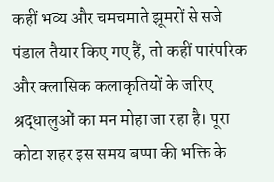कहीं भव्य और चमचमाते झूमरों से सजे पंडाल तैयार किए गए हैं, तो कहीं पारंपरिक और क्लासिक कलाकृतियों के जरिए श्रद्धालुओं का मन मोहा जा रहा है। पूरा कोटा शहर इस समय बप्पा की भक्ति के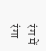रंग में रंगा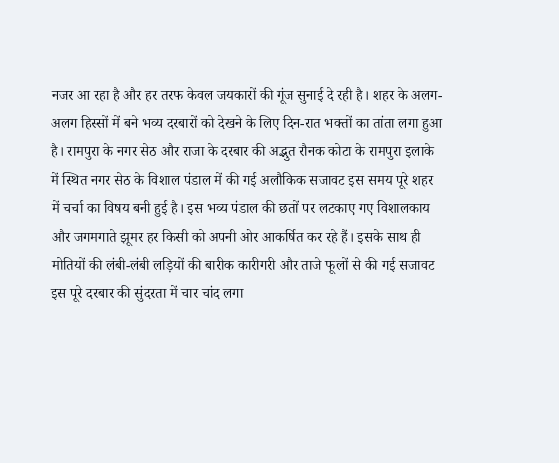नजर आ रहा है और हर तरफ केवल जयकारों की गूंज सुनाई दे रही है। शहर के अलग-अलग हिस्सों में बने भव्य दरबारों को देखने के लिए दिन-रात भक्तों का तांता लगा हुआ है। रामपुरा के नगर सेठ और राजा के दरबार की अद्भुत रौनक कोटा के रामपुरा इलाके में स्थित नगर सेठ के विशाल पंडाल में की गई अलौकिक सजावट इस समय पूरे शहर में चर्चा का विषय बनी हुई है। इस भव्य पंडाल की छतों पर लटकाए गए विशालकाय और जगमगाते झूमर हर किसी को अपनी ओर आकर्षित कर रहे हैं। इसके साथ ही मोतियों की लंबी-लंबी लड़ियों की बारीक कारीगरी और ताजे फूलों से की गई सजावट इस पूरे दरबार की सुंदरता में चार चांद लगा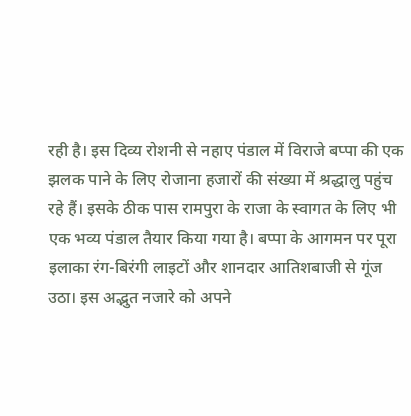रही है। इस दिव्य रोशनी से नहाए पंडाल में विराजे बप्पा की एक झलक पाने के लिए रोजाना हजारों की संख्या में श्रद्धालु पहुंच रहे हैं। इसके ठीक पास रामपुरा के राजा के स्वागत के लिए भी एक भव्य पंडाल तैयार किया गया है। बप्पा के आगमन पर पूरा इलाका रंग-बिरंगी लाइटों और शानदार आतिशबाजी से गूंज उठा। इस अद्भुत नजारे को अपने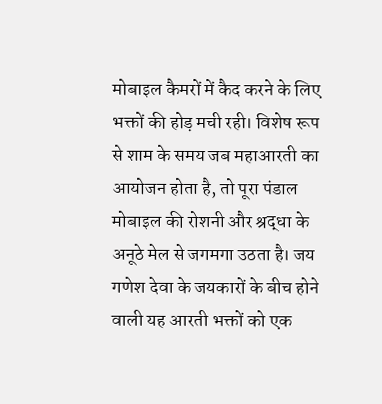मोबाइल कैमरों में कैद करने के लिए भक्तों की होड़ मची रही। विशेष रूप से शाम के समय जब महाआरती का आयोजन होता है, तो पूरा पंडाल मोबाइल की रोशनी और श्रद्धा के अनूठे मेल से जगमगा उठता है। जय गणेश देवा के जयकारों के बीच होने वाली यह आरती भक्तों को एक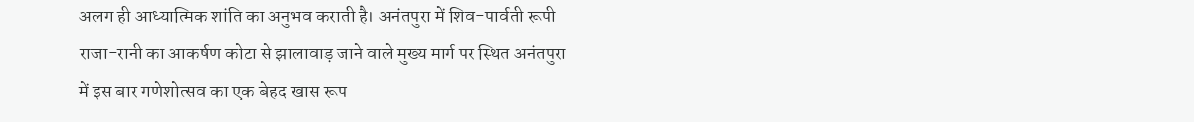अलग ही आध्यात्मिक शांति का अनुभव कराती है। अनंतपुरा में शिव-पार्वती रूपी राजा-रानी का आकर्षण कोटा से झालावाड़ जाने वाले मुख्य मार्ग पर स्थित अनंतपुरा में इस बार गणेशोत्सव का एक बेहद खास रूप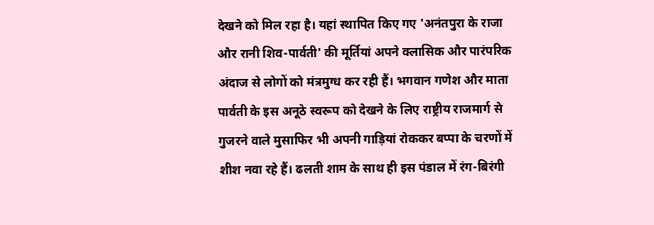देखने को मिल रहा है। यहां स्थापित किए गए 'अनंतपुरा के राजा और रानी शिव-पार्वती' की मूर्तियां अपने क्लासिक और पारंपरिक अंदाज से लोगों को मंत्रमुग्ध कर रही हैं। भगवान गणेश और माता पार्वती के इस अनूठे स्वरूप को देखने के लिए राष्ट्रीय राजमार्ग से गुजरने वाले मुसाफिर भी अपनी गाड़ियां रोककर बप्पा के चरणों में शीश नवा रहे हैं। ढलती शाम के साथ ही इस पंडाल में रंग-बिरंगी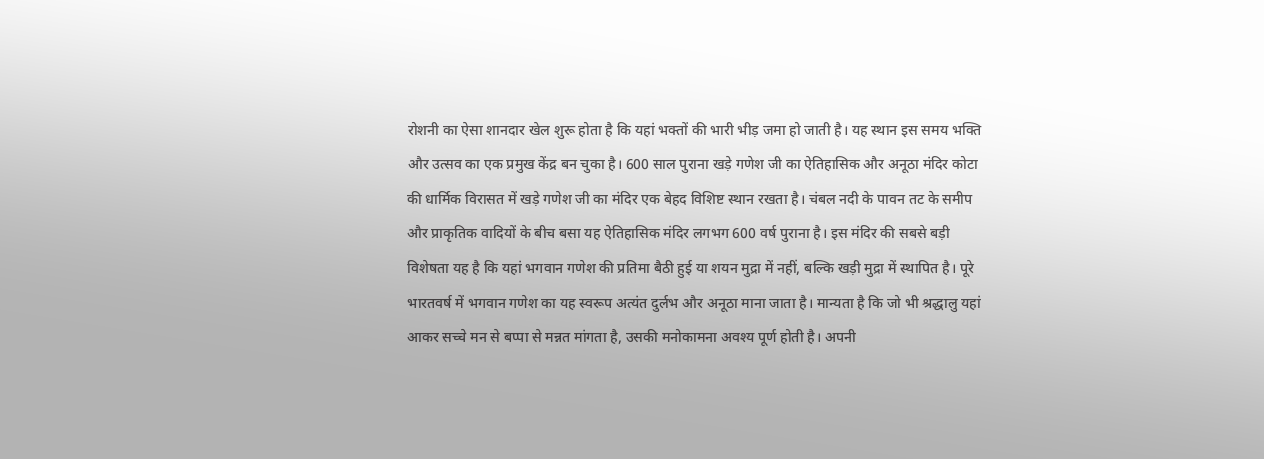रोशनी का ऐसा शानदार खेल शुरू होता है कि यहां भक्तों की भारी भीड़ जमा हो जाती है। यह स्थान इस समय भक्ति और उत्सव का एक प्रमुख केंद्र बन चुका है। 600 साल पुराना खड़े गणेश जी का ऐतिहासिक और अनूठा मंदिर कोटा की धार्मिक विरासत में खड़े गणेश जी का मंदिर एक बेहद विशिष्ट स्थान रखता है। चंबल नदी के पावन तट के समीप और प्राकृतिक वादियों के बीच बसा यह ऐतिहासिक मंदिर लगभग 600 वर्ष पुराना है। इस मंदिर की सबसे बड़ी विशेषता यह है कि यहां भगवान गणेश की प्रतिमा बैठी हुई या शयन मुद्रा में नहीं, बल्कि खड़ी मुद्रा में स्थापित है। पूरे भारतवर्ष में भगवान गणेश का यह स्वरूप अत्यंत दुर्लभ और अनूठा माना जाता है। मान्यता है कि जो भी श्रद्धालु यहां आकर सच्चे मन से बप्पा से मन्नत मांगता है, उसकी मनोकामना अवश्य पूर्ण होती है। अपनी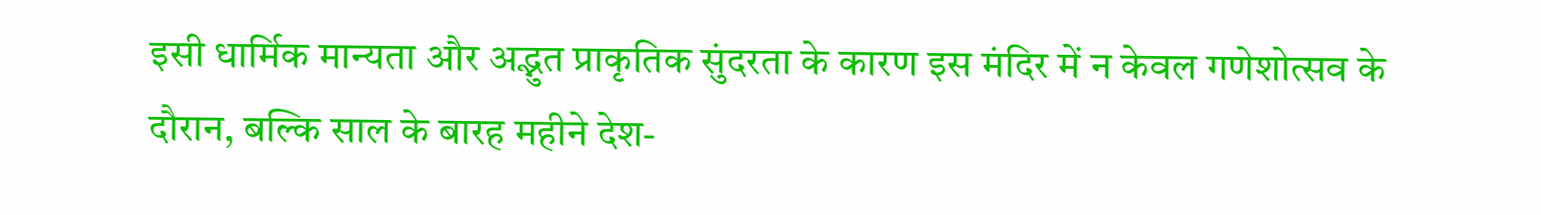इसी धार्मिक मान्यता और अद्भुत प्राकृतिक सुंदरता के कारण इस मंदिर में न केवल गणेशोत्सव के दौरान, बल्कि साल के बारह महीने देश-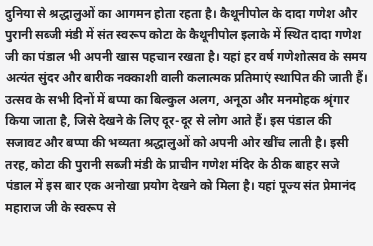दुनिया से श्रद्धालुओं का आगमन होता रहता है। कैथूनीपोल के दादा गणेश और पुरानी सब्जी मंडी में संत स्वरूप कोटा के कैथूनीपोल इलाके में स्थित दादा गणेश जी का पंडाल भी अपनी खास पहचान रखता है। यहां हर वर्ष गणेशोत्सव के समय अत्यंत सुंदर और बारीक नक्काशी वाली कलात्मक प्रतिमाएं स्थापित की जाती हैं। उत्सव के सभी दिनों में बप्पा का बिल्कुल अलग, अनूठा और मनमोहक श्रृंगार किया जाता है, जिसे देखने के लिए दूर-दूर से लोग आते हैं। इस पंडाल की सजावट और बप्पा की भव्यता श्रद्धालुओं को अपनी ओर खींच लाती है। इसी तरह, कोटा की पुरानी सब्जी मंडी के प्राचीन गणेश मंदिर के ठीक बाहर सजे पंडाल में इस बार एक अनोखा प्रयोग देखने को मिला है। यहां पूज्य संत प्रेमानंद महाराज जी के स्वरूप से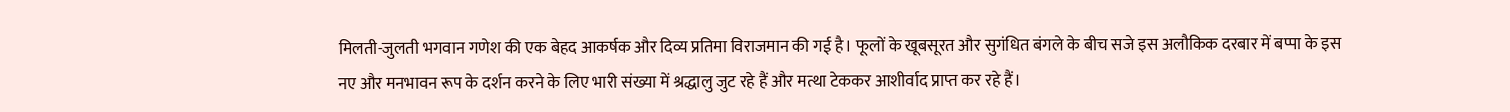मिलती-जुलती भगवान गणेश की एक बेहद आकर्षक और दिव्य प्रतिमा विराजमान की गई है। फूलों के खूबसूरत और सुगंधित बंगले के बीच सजे इस अलौकिक दरबार में बप्पा के इस नए और मनभावन रूप के दर्शन करने के लिए भारी संख्या में श्रद्धालु जुट रहे हैं और मत्था टेककर आशीर्वाद प्राप्त कर रहे हैं।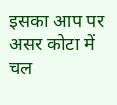इसका आप पर असर कोटा में चल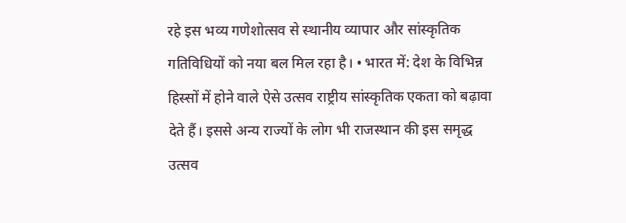रहे इस भव्य गणेशोत्सव से स्थानीय व्यापार और सांस्कृतिक गतिविधियों को नया बल मिल रहा है। • भारत में: देश के विभिन्न हिस्सों में होने वाले ऐसे उत्सव राष्ट्रीय सांस्कृतिक एकता को बढ़ावा देते हैं। इससे अन्य राज्यों के लोग भी राजस्थान की इस समृद्ध उत्सव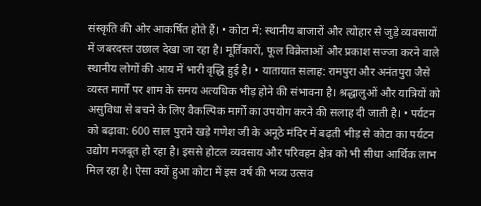संस्कृति की ओर आकर्षित होते हैं। • कोटा में: स्थानीय बाजारों और त्योहार से जुड़े व्यवसायों में जबरदस्त उछाल देखा जा रहा है। मूर्तिकारों, फूल विक्रेताओं और प्रकाश सज्जा करने वाले स्थानीय लोगों की आय में भारी वृद्धि हुई है। • यातायात सलाह: रामपुरा और अनंतपुरा जैसे व्यस्त मार्गों पर शाम के समय अत्यधिक भीड़ होने की संभावना है। श्रद्धालुओं और यात्रियों को असुविधा से बचने के लिए वैकल्पिक मार्गों का उपयोग करने की सलाह दी जाती है। • पर्यटन को बढ़ावा: 600 साल पुराने खड़े गणेश जी के अनूठे मंदिर में बढ़ती भीड़ से कोटा का पर्यटन उद्योग मजबूत हो रहा है। इससे होटल व्यवसाय और परिवहन क्षेत्र को भी सीधा आर्थिक लाभ मिल रहा है। ऐसा क्यों हुआ कोटा में इस वर्ष की भव्य उत्सव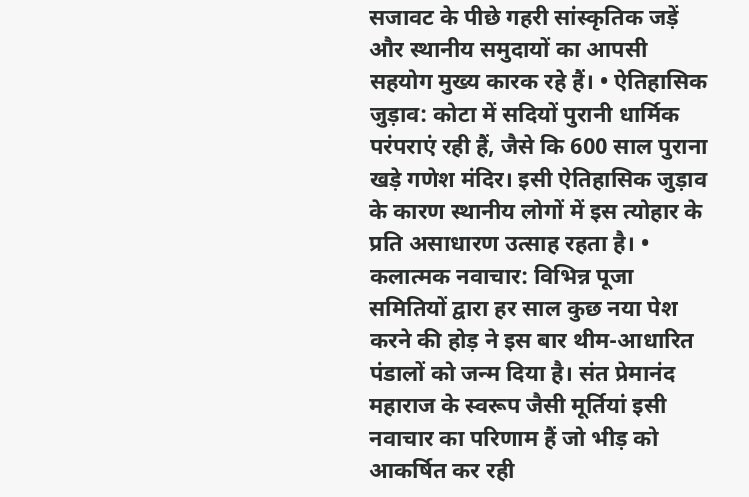सजावट के पीछे गहरी सांस्कृतिक जड़ें और स्थानीय समुदायों का आपसी सहयोग मुख्य कारक रहे हैं। • ऐतिहासिक जुड़ाव: कोटा में सदियों पुरानी धार्मिक परंपराएं रही हैं, जैसे कि 600 साल पुराना खड़े गणेश मंदिर। इसी ऐतिहासिक जुड़ाव के कारण स्थानीय लोगों में इस त्योहार के प्रति असाधारण उत्साह रहता है। • कलात्मक नवाचार: विभिन्न पूजा समितियों द्वारा हर साल कुछ नया पेश करने की होड़ ने इस बार थीम-आधारित पंडालों को जन्म दिया है। संत प्रेमानंद महाराज के स्वरूप जैसी मूर्तियां इसी नवाचार का परिणाम हैं जो भीड़ को आकर्षित कर रही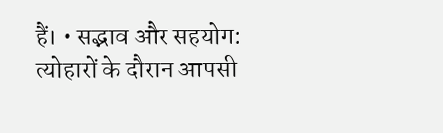हैं। • सद्भाव और सहयोग: त्योहारों के दौरान आपसी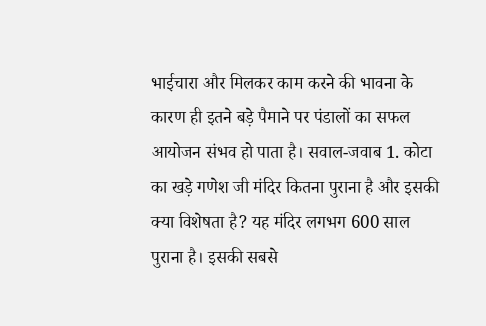भाईचारा और मिलकर काम करने की भावना के कारण ही इतने बड़े पैमाने पर पंडालों का सफल आयोजन संभव हो पाता है। सवाल-जवाब 1. कोटा का खड़े गणेश जी मंदिर कितना पुराना है और इसकी क्या विशेषता है? यह मंदिर लगभग 600 साल पुराना है। इसकी सबसे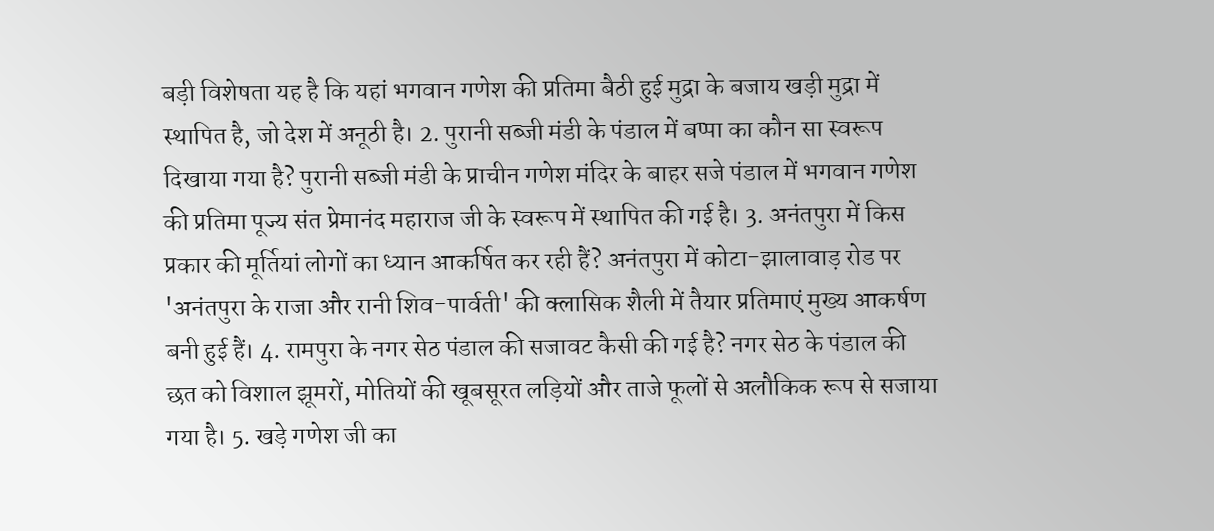बड़ी विशेषता यह है कि यहां भगवान गणेश की प्रतिमा बैठी हुई मुद्रा के बजाय खड़ी मुद्रा में स्थापित है, जो देश में अनूठी है। 2. पुरानी सब्जी मंडी के पंडाल में बप्पा का कौन सा स्वरूप दिखाया गया है? पुरानी सब्जी मंडी के प्राचीन गणेश मंदिर के बाहर सजे पंडाल में भगवान गणेश की प्रतिमा पूज्य संत प्रेमानंद महाराज जी के स्वरूप में स्थापित की गई है। 3. अनंतपुरा में किस प्रकार की मूर्तियां लोगों का ध्यान आकर्षित कर रही हैं? अनंतपुरा में कोटा-झालावाड़ रोड पर 'अनंतपुरा के राजा और रानी शिव-पार्वती' की क्लासिक शैली में तैयार प्रतिमाएं मुख्य आकर्षण बनी हुई हैं। 4. रामपुरा के नगर सेठ पंडाल की सजावट कैसी की गई है? नगर सेठ के पंडाल की छत को विशाल झूमरों, मोतियों की खूबसूरत लड़ियों और ताजे फूलों से अलौकिक रूप से सजाया गया है। 5. खड़े गणेश जी का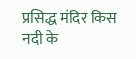प्रसिद्ध मंदिर किस नदी के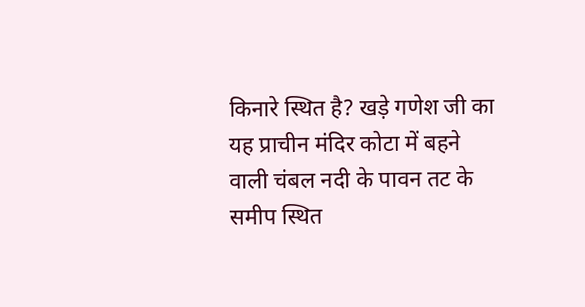किनारे स्थित है? खड़े गणेश जी का यह प्राचीन मंदिर कोटा में बहने वाली चंबल नदी के पावन तट के समीप स्थित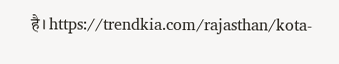है। https://trendkia.com/rajasthan/kota-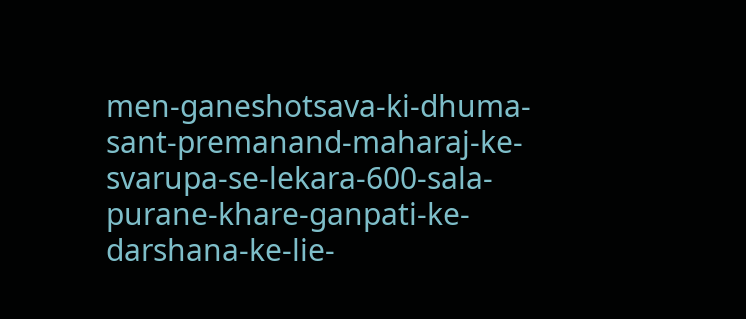men-ganeshotsava-ki-dhuma-sant-premanand-maharaj-ke-svarupa-se-lekara-600-sala-purane-khare-ganpati-ke-darshana-ke-lie-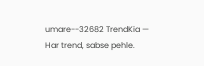umare--32682 TrendKia — Har trend, sabse pehle.